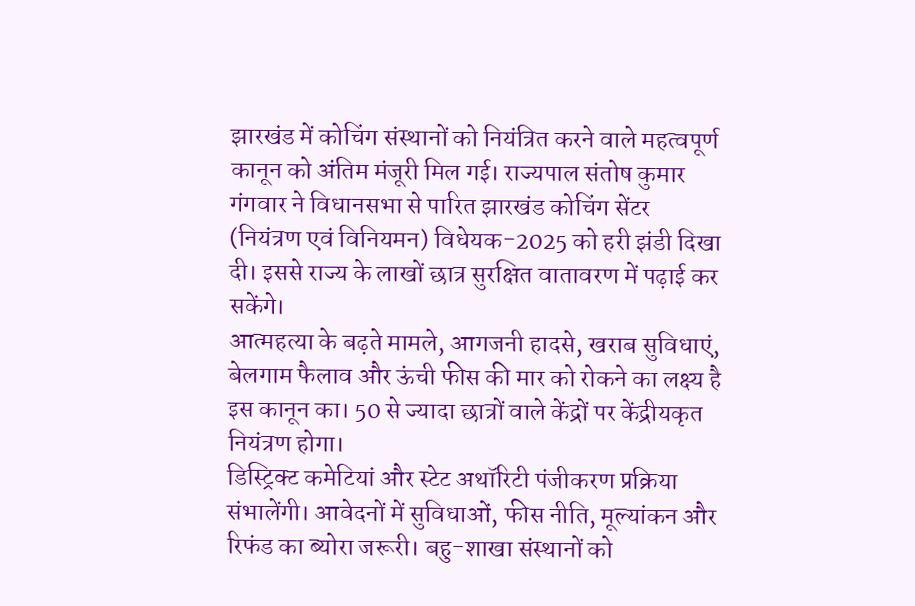झारखंड में कोचिंग संस्थानों को नियंत्रित करने वाले महत्वपूर्ण कानून को अंतिम मंजूरी मिल गई। राज्यपाल संतोष कुमार गंगवार ने विधानसभा से पारित झारखंड कोचिंग सेंटर (नियंत्रण एवं विनियमन) विधेयक-2025 को हरी झंडी दिखा दी। इससे राज्य के लाखों छात्र सुरक्षित वातावरण में पढ़ाई कर सकेंगे।
आत्महत्या के बढ़ते मामले, आगजनी हादसे, खराब सुविधाएं, बेलगाम फैलाव और ऊंची फीस की मार को रोकने का लक्ष्य है इस कानून का। 50 से ज्यादा छात्रों वाले केंद्रों पर केंद्रीयकृत नियंत्रण होगा।
डिस्ट्रिक्ट कमेटियां और स्टेट अथॉरिटी पंजीकरण प्रक्रिया संभालेंगी। आवेदनों में सुविधाओं, फीस नीति, मूल्यांकन और रिफंड का ब्योरा जरूरी। बहु-शाखा संस्थानों को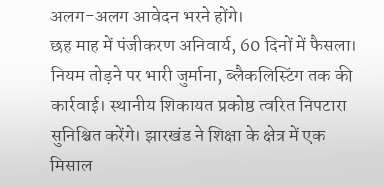अलग-अलग आवेदन भरने होंगे।
छह माह में पंजीकरण अनिवार्य, 60 दिनों में फैसला। नियम तोड़ने पर भारी जुर्माना, ब्लैकलिस्टिंग तक की कार्रवाई। स्थानीय शिकायत प्रकोष्ठ त्वरित निपटारा सुनिश्चित करेंगे। झारखंड ने शिक्षा के क्षेत्र में एक मिसाल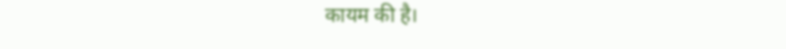कायम की है।